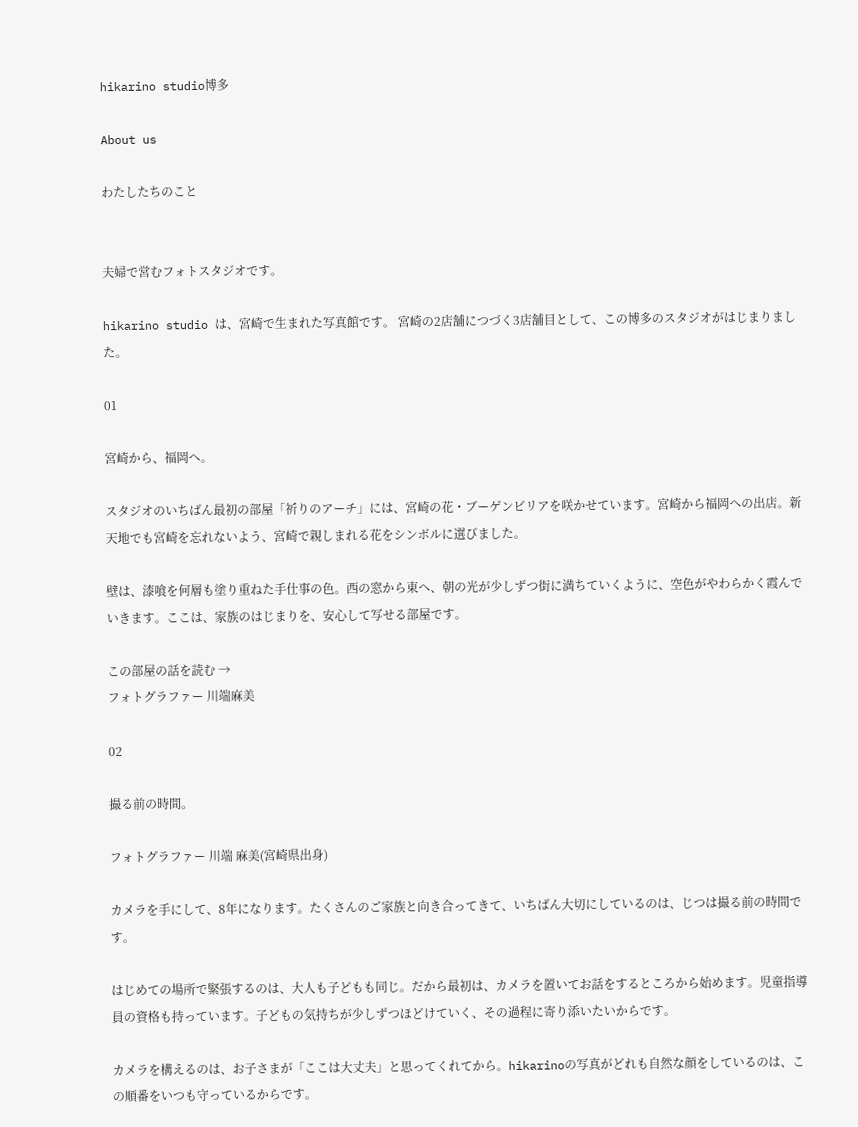hikarino studio博多

About us

わたしたちのこと


夫婦で営むフォトスタジオです。

hikarino studio は、宮崎で生まれた写真館です。 宮崎の2店舗につづく3店舗目として、この博多のスタジオがはじまりました。

01

宮崎から、福岡へ。

スタジオのいちばん最初の部屋「祈りのアーチ」には、宮崎の花・ブーゲンビリアを咲かせています。宮崎から福岡への出店。新天地でも宮崎を忘れないよう、宮崎で親しまれる花をシンボルに選びました。

壁は、漆喰を何層も塗り重ねた手仕事の色。西の窓から東へ、朝の光が少しずつ街に満ちていくように、空色がやわらかく霞んでいきます。ここは、家族のはじまりを、安心して写せる部屋です。

この部屋の話を読む →
フォトグラファー 川端麻美

02

撮る前の時間。

フォトグラファー 川端 麻美(宮崎県出身)

カメラを手にして、8年になります。たくさんのご家族と向き合ってきて、いちばん大切にしているのは、じつは撮る前の時間です。

はじめての場所で緊張するのは、大人も子どもも同じ。だから最初は、カメラを置いてお話をするところから始めます。児童指導員の資格も持っています。子どもの気持ちが少しずつほどけていく、その過程に寄り添いたいからです。

カメラを構えるのは、お子さまが「ここは大丈夫」と思ってくれてから。hikarinoの写真がどれも自然な顔をしているのは、この順番をいつも守っているからです。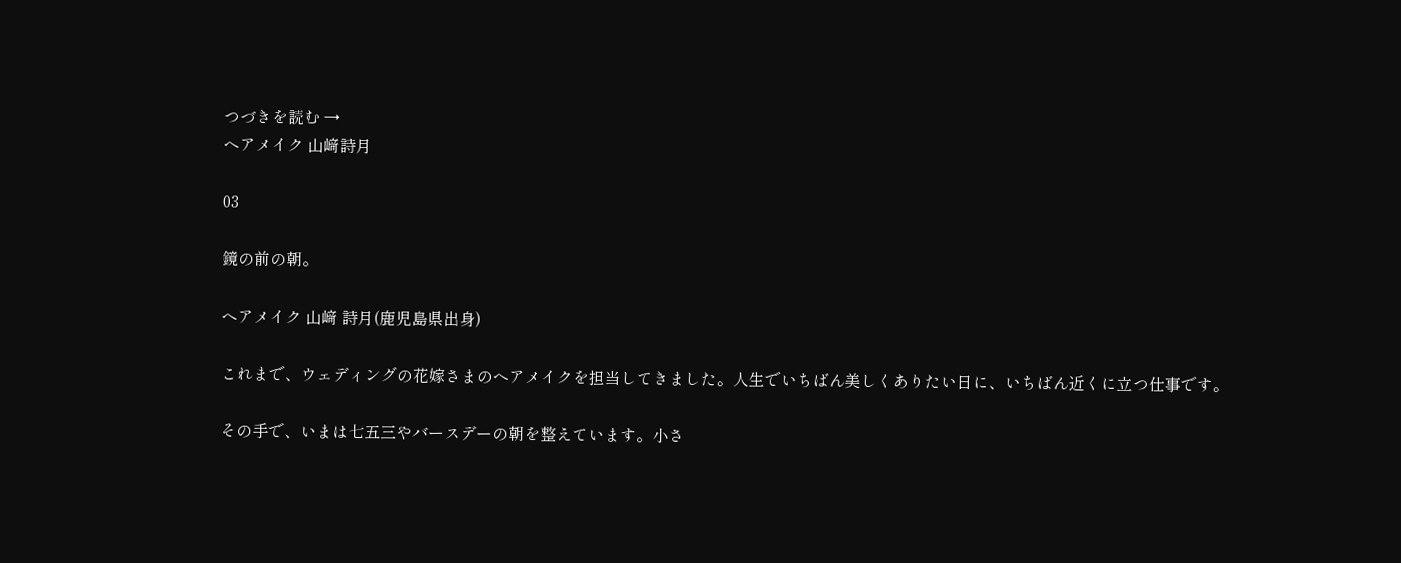つづきを読む →
ヘアメイク 山﨑詩月

03

鏡の前の朝。

ヘアメイク 山﨑 詩月(鹿児島県出身)

これまで、ウェディングの花嫁さまのヘアメイクを担当してきました。人生でいちばん美しくありたい日に、いちばん近くに立つ仕事です。

その手で、いまは七五三やバースデーの朝を整えています。小さ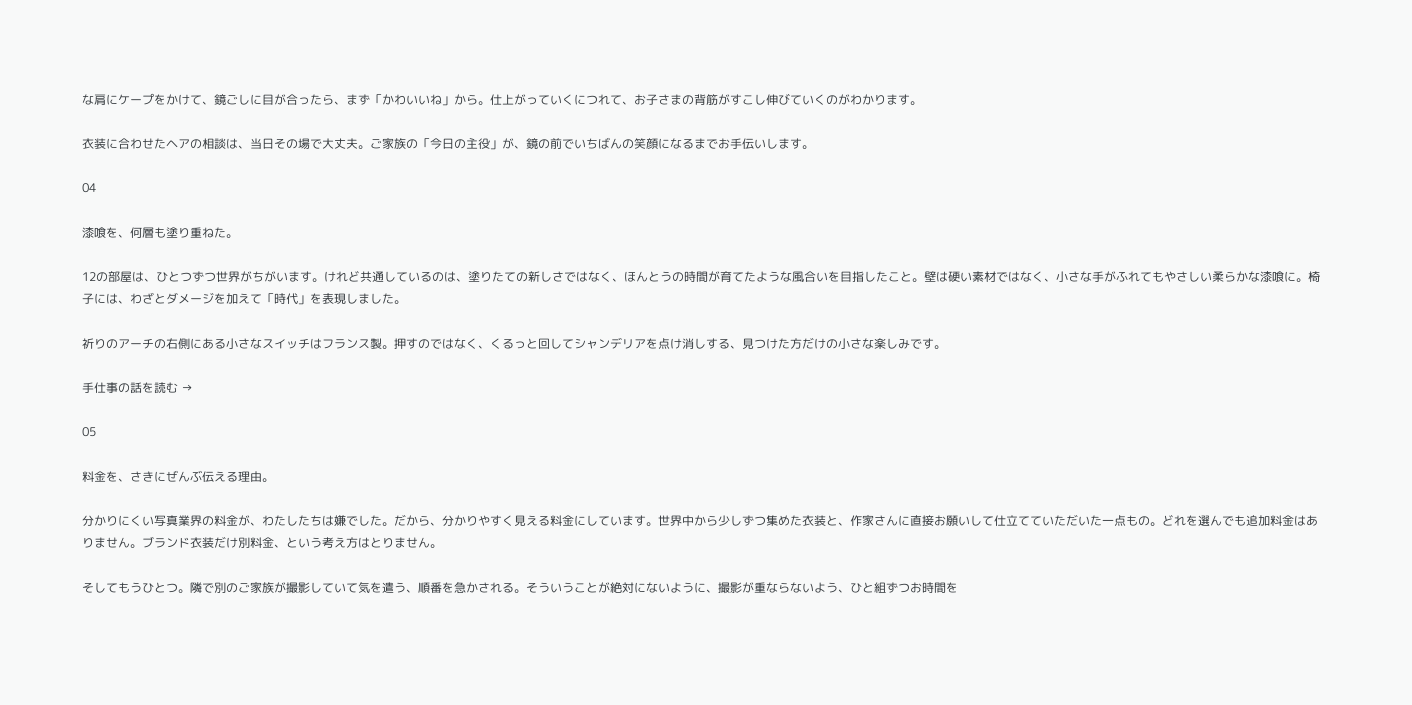な肩にケープをかけて、鏡ごしに目が合ったら、まず「かわいいね」から。仕上がっていくにつれて、お子さまの背筋がすこし伸びていくのがわかります。

衣装に合わせたヘアの相談は、当日その場で大丈夫。ご家族の「今日の主役」が、鏡の前でいちばんの笑顔になるまでお手伝いします。

04

漆喰を、何層も塗り重ねた。

12の部屋は、ひとつずつ世界がちがいます。けれど共通しているのは、塗りたての新しさではなく、ほんとうの時間が育てたような風合いを目指したこと。壁は硬い素材ではなく、小さな手がふれてもやさしい柔らかな漆喰に。椅子には、わざとダメージを加えて「時代」を表現しました。

祈りのアーチの右側にある小さなスイッチはフランス製。押すのではなく、くるっと回してシャンデリアを点け消しする、見つけた方だけの小さな楽しみです。

手仕事の話を読む →

05

料金を、さきにぜんぶ伝える理由。

分かりにくい写真業界の料金が、わたしたちは嫌でした。だから、分かりやすく見える料金にしています。世界中から少しずつ集めた衣装と、作家さんに直接お願いして仕立てていただいた一点もの。どれを選んでも追加料金はありません。ブランド衣装だけ別料金、という考え方はとりません。

そしてもうひとつ。隣で別のご家族が撮影していて気を遣う、順番を急かされる。そういうことが絶対にないように、撮影が重ならないよう、ひと組ずつお時間を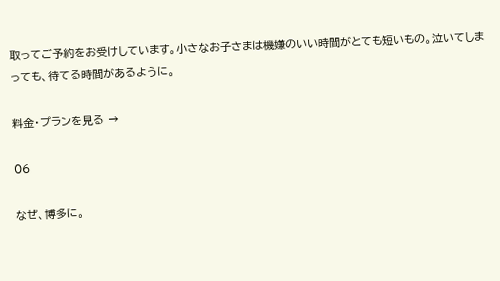取ってご予約をお受けしています。小さなお子さまは機嫌のいい時間がとても短いもの。泣いてしまっても、待てる時間があるように。

料金・プランを見る →

06

なぜ、博多に。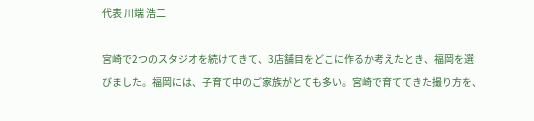代表 川端 浩二

宮崎で2つのスタジオを続けてきて、3店舗目をどこに作るか考えたとき、福岡を選びました。福岡には、子育て中のご家族がとても多い。宮崎で育ててきた撮り方を、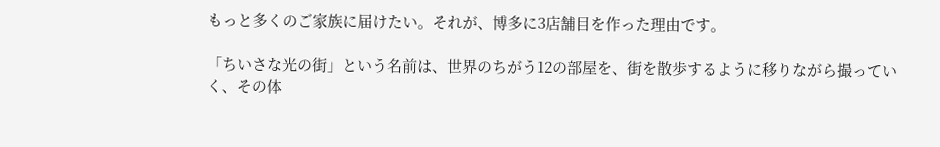もっと多くのご家族に届けたい。それが、博多に3店舗目を作った理由です。

「ちいさな光の街」という名前は、世界のちがう12の部屋を、街を散歩するように移りながら撮っていく、その体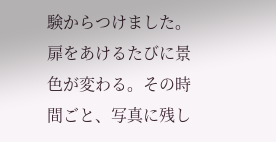験からつけました。扉をあけるたびに景色が変わる。その時間ごと、写真に残し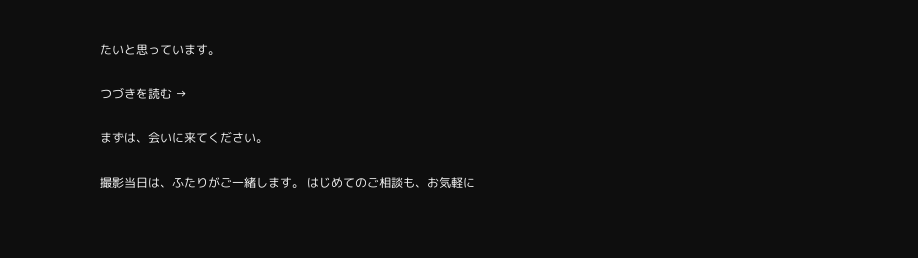たいと思っています。

つづきを読む →

まずは、会いに来てください。

撮影当日は、ふたりがご一緒します。 はじめてのご相談も、お気軽に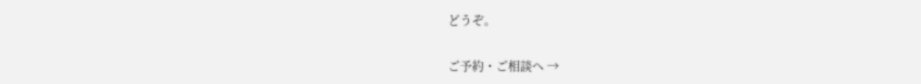どうぞ。

ご予約・ご相談へ →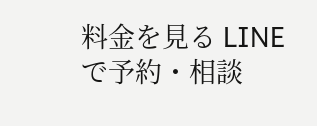料金を見る LINEで予約・相談